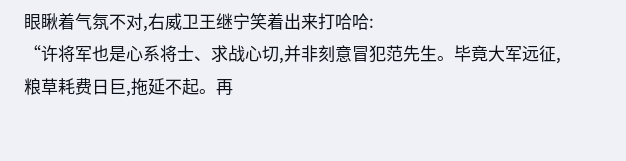眼瞅着气氛不对,右威卫王继宁笑着出来打哈哈:
“许将军也是心系将士、求战心切,并非刻意冒犯范先生。毕竟大军远征,粮草耗费日巨,拖延不起。再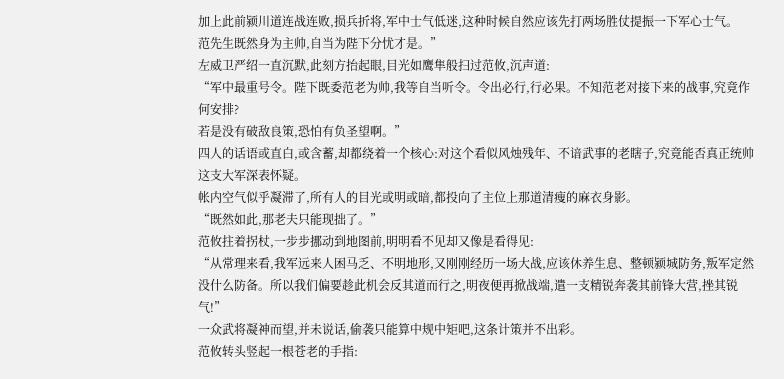加上此前颍川道连战连败,损兵折将,军中士气低迷,这种时候自然应该先打两场胜仗提振一下军心士气。
范先生既然身为主帅,自当为陛下分忧才是。”
左威卫严绍一直沉默,此刻方抬起眼,目光如鹰隼般扫过范攸,沉声道:
“军中最重号令。陛下既委范老为帅,我等自当听令。令出必行,行必果。不知范老对接下来的战事,究竟作何安排?
若是没有破敌良策,恐怕有负圣望啊。”
四人的话语或直白,或含蓄,却都绕着一个核心:对这个看似风烛残年、不谙武事的老瞎子,究竟能否真正统帅这支大军深表怀疑。
帐内空气似乎凝滞了,所有人的目光或明或暗,都投向了主位上那道清瘦的麻衣身影。
“既然如此,那老夫只能现拙了。”
范攸拄着拐杖,一步步挪动到地图前,明明看不见却又像是看得见:
“从常理来看,我军远来人困马乏、不明地形,又刚刚经历一场大战,应该休养生息、整顿颍城防务,叛军定然没什么防备。所以我们偏要趁此机会反其道而行之,明夜便再掀战端,遣一支精锐奔袭其前锋大营,挫其锐气!”
一众武将凝神而望,并未说话,偷袭只能算中规中矩吧,这条计策并不出彩。
范攸转头竖起一根苍老的手指: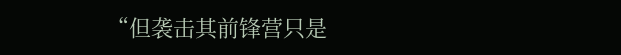“但袭击其前锋营只是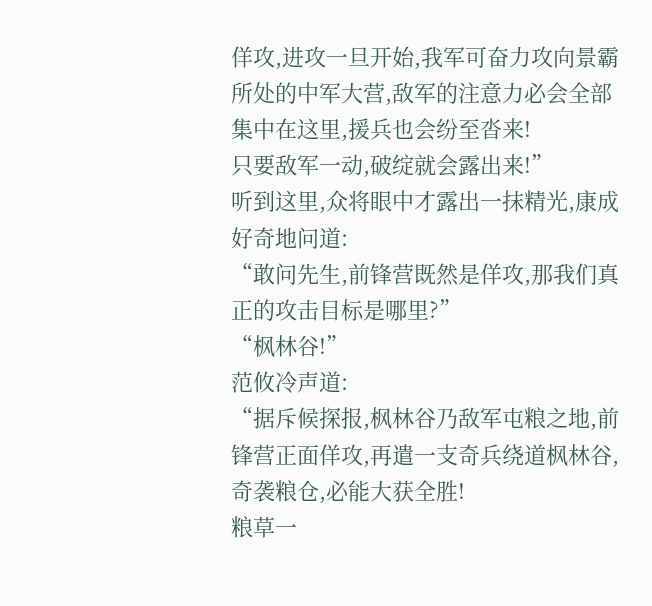佯攻,进攻一旦开始,我军可奋力攻向景霸所处的中军大营,敌军的注意力必会全部集中在这里,援兵也会纷至沓来!
只要敌军一动,破绽就会露出来!”
听到这里,众将眼中才露出一抹精光,康成好奇地问道:
“敢问先生,前锋营既然是佯攻,那我们真正的攻击目标是哪里?”
“枫林谷!”
范攸冷声道:
“据斥候探报,枫林谷乃敌军屯粮之地,前锋营正面佯攻,再遣一支奇兵绕道枫林谷,奇袭粮仓,必能大获全胜!
粮草一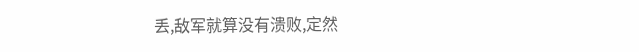丢,敌军就算没有溃败,定然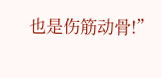也是伤筋动骨!”